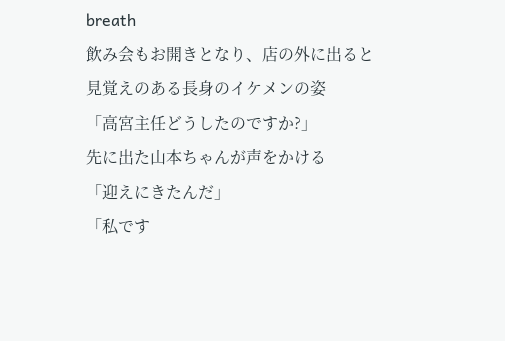breath
飲み会もお開きとなり、店の外に出ると
見覚えのある長身のイケメンの姿
「高宮主任どうしたのですか?」
先に出た山本ちゃんが声をかける
「迎えにきたんだ」
「私です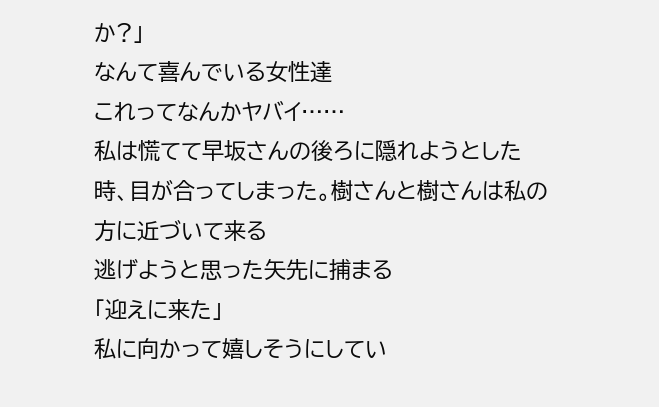か?」
なんて喜んでいる女性達
これってなんかヤバイ……
私は慌てて早坂さんの後ろに隠れようとした時、目が合ってしまった。樹さんと樹さんは私の方に近づいて来る
逃げようと思った矢先に捕まる
「迎えに来た」
私に向かって嬉しそうにしてい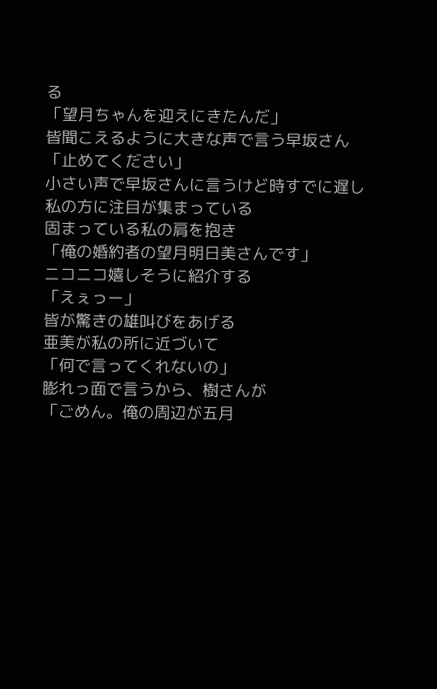る
「望月ちゃんを迎えにきたんだ」
皆聞こえるように大きな声で言う早坂さん
「止めてください」
小さい声で早坂さんに言うけど時すでに遅し
私の方に注目が集まっている
固まっている私の肩を抱き
「俺の婚約者の望月明日美さんです」
ニコニコ嬉しそうに紹介する
「えぇっー」
皆が驚きの雄叫びをあげる
亜美が私の所に近づいて
「何で言ってくれないの」
膨れっ面で言うから、樹さんが
「ごめん。俺の周辺が五月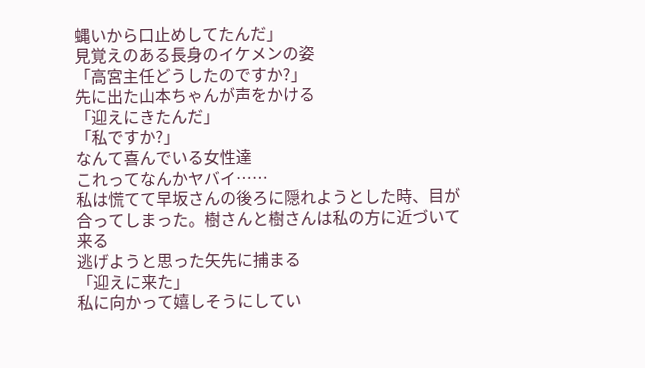蝿いから口止めしてたんだ」
見覚えのある長身のイケメンの姿
「高宮主任どうしたのですか?」
先に出た山本ちゃんが声をかける
「迎えにきたんだ」
「私ですか?」
なんて喜んでいる女性達
これってなんかヤバイ……
私は慌てて早坂さんの後ろに隠れようとした時、目が合ってしまった。樹さんと樹さんは私の方に近づいて来る
逃げようと思った矢先に捕まる
「迎えに来た」
私に向かって嬉しそうにしてい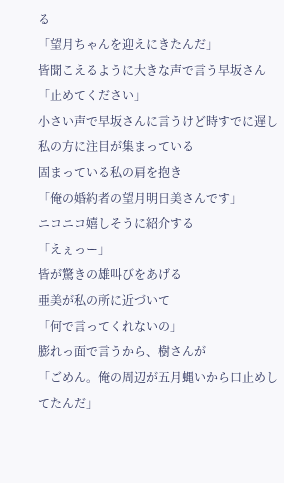る
「望月ちゃんを迎えにきたんだ」
皆聞こえるように大きな声で言う早坂さん
「止めてください」
小さい声で早坂さんに言うけど時すでに遅し
私の方に注目が集まっている
固まっている私の肩を抱き
「俺の婚約者の望月明日美さんです」
ニコニコ嬉しそうに紹介する
「えぇっー」
皆が驚きの雄叫びをあげる
亜美が私の所に近づいて
「何で言ってくれないの」
膨れっ面で言うから、樹さんが
「ごめん。俺の周辺が五月蝿いから口止めしてたんだ」